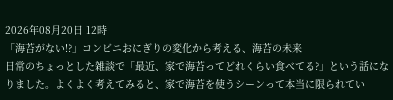2026年08月20日 12時
「海苔がない!?」コンビニおにぎりの変化から考える、海苔の未来
日常のちょっとした雑談で「最近、家で海苔ってどれくらい食べてる?」という話になりました。よくよく考えてみると、家で海苔を使うシーンって本当に限られてい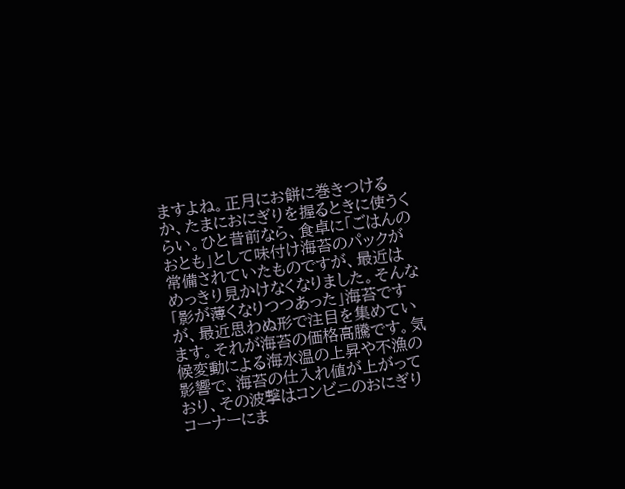ますよね。正月にお餅に巻きつけるか、たまにおにぎりを握るときに使うくらい。ひと昔前なら、食卓に「ごはんのおとも」として味付け海苔のパックが常備されていたものですが、最近はめっきり見かけなくなりました。そんな「影が薄くなりつつあった」海苔ですが、最近思わぬ形で注目を集めています。それが海苔の価格高騰です。気候変動による海水温の上昇や不漁の影響で、海苔の仕入れ値が上がっており、その波撃はコンビニのおにぎりコーナーにま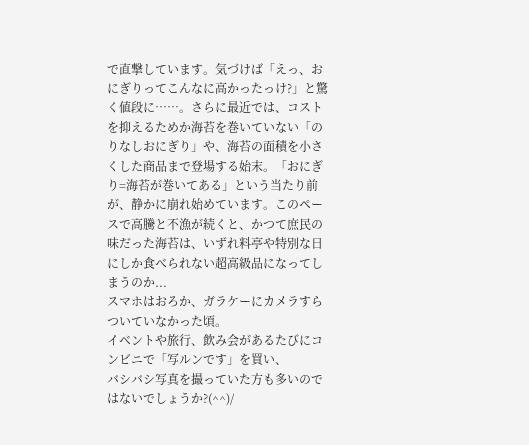で直撃しています。気づけば「えっ、おにぎりってこんなに高かったっけ?」と驚く値段に……。さらに最近では、コストを抑えるためか海苔を巻いていない「のりなしおにぎり」や、海苔の面積を小さくした商品まで登場する始末。「おにぎり=海苔が巻いてある」という当たり前が、静かに崩れ始めています。このペースで高騰と不漁が続くと、かつて庶民の味だった海苔は、いずれ料亭や特別な日にしか食べられない超高級品になってしまうのか...
スマホはおろか、ガラケーにカメラすらついていなかった頃。
イベントや旅行、飲み会があるたびにコンビニで「写ルンです」を買い、
バシバシ写真を撮っていた方も多いのではないでしょうか?(^^)/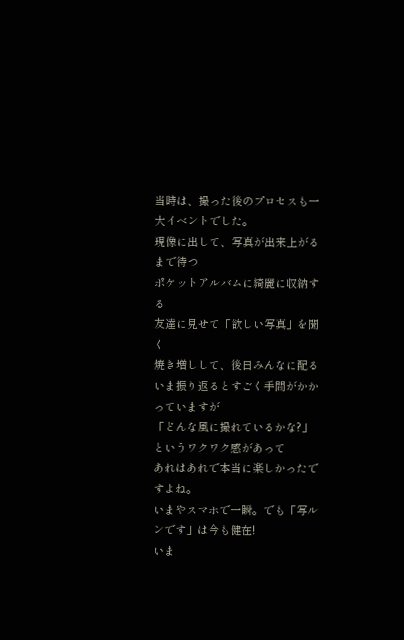当時は、撮った後のプロセスも一大イベントでした。
現像に出して、写真が出来上がるまで待つ
ポケットアルバムに綺麗に収納する
友達に見せて「欲しい写真」を聞く
焼き増しして、後日みんなに配る
いま振り返るとすごく手間がかかっていますが
「どんな風に撮れているかな?」というワクワク感があって
あれはあれで本当に楽しかったですよね。
いまやスマホで一瞬。でも「写ルンです」は今も健在!
いま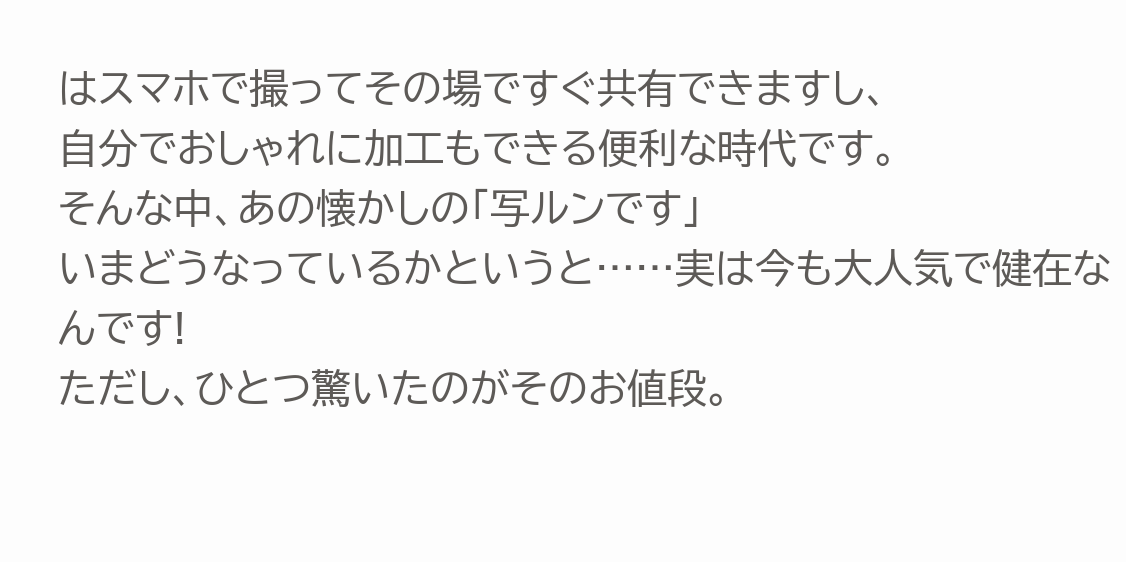はスマホで撮ってその場ですぐ共有できますし、
自分でおしゃれに加工もできる便利な時代です。
そんな中、あの懐かしの「写ルンです」
いまどうなっているかというと……実は今も大人気で健在なんです!
ただし、ひとつ驚いたのがそのお値段。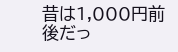昔は1,000円前後だっ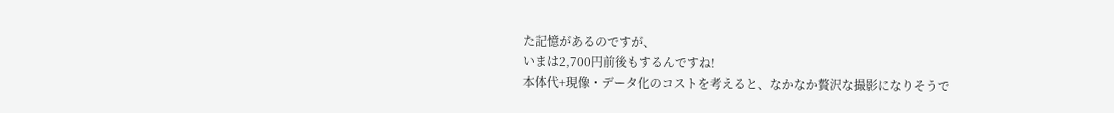た記憶があるのですが、
いまは2,700円前後もするんですね!
本体代+現像・データ化のコストを考えると、なかなか贅沢な撮影になりそうで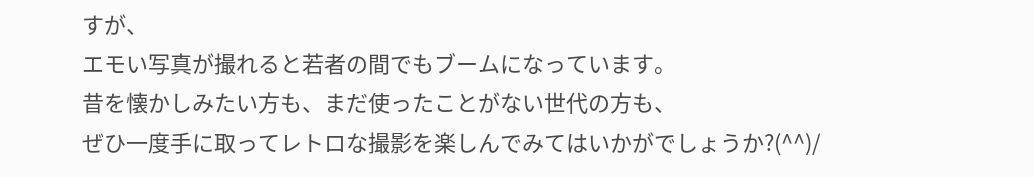すが、
エモい写真が撮れると若者の間でもブームになっています。
昔を懐かしみたい方も、まだ使ったことがない世代の方も、
ぜひ一度手に取ってレトロな撮影を楽しんでみてはいかがでしょうか?(^^)/